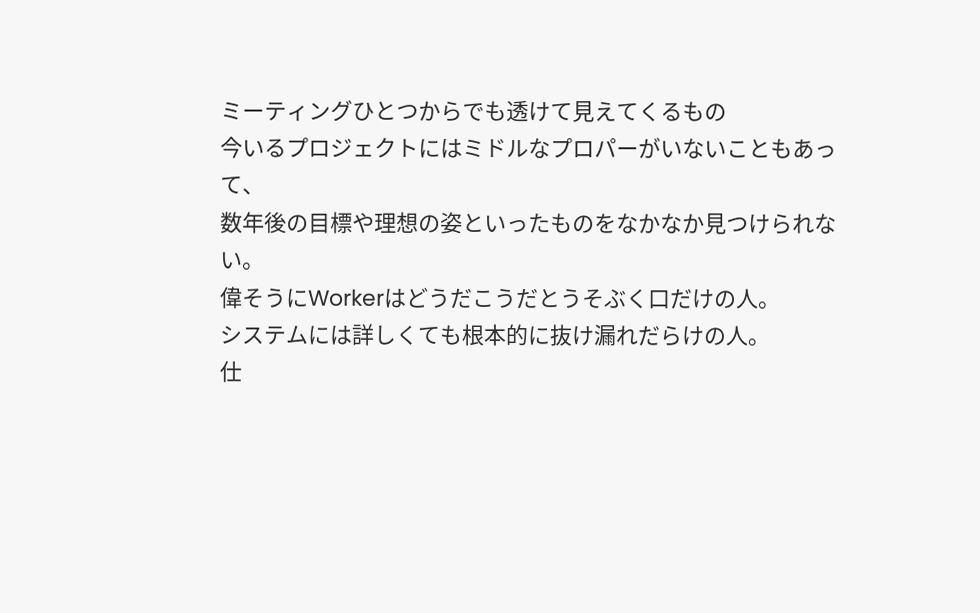ミーティングひとつからでも透けて見えてくるもの
今いるプロジェクトにはミドルなプロパーがいないこともあって、
数年後の目標や理想の姿といったものをなかなか見つけられない。
偉そうにWorkerはどうだこうだとうそぶく口だけの人。
システムには詳しくても根本的に抜け漏れだらけの人。
仕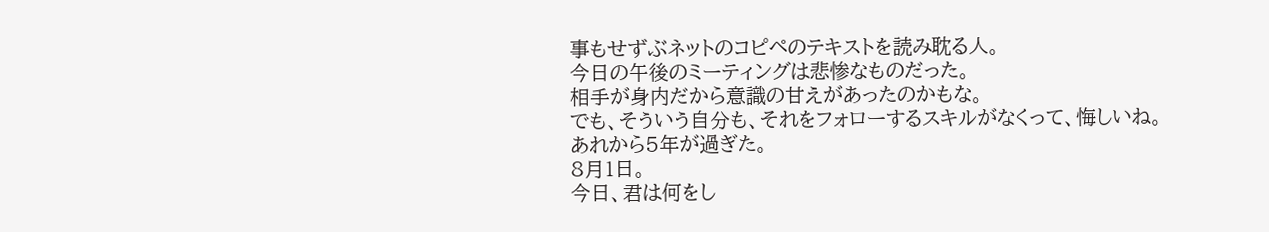事もせずぶネットのコピペのテキストを読み耽る人。
今日の午後のミーティングは悲惨なものだった。
相手が身内だから意識の甘えがあったのかもな。
でも、そういう自分も、それをフォローするスキルがなくって、悔しいね。
あれから5年が過ぎた。
8月1日。
今日、君は何をし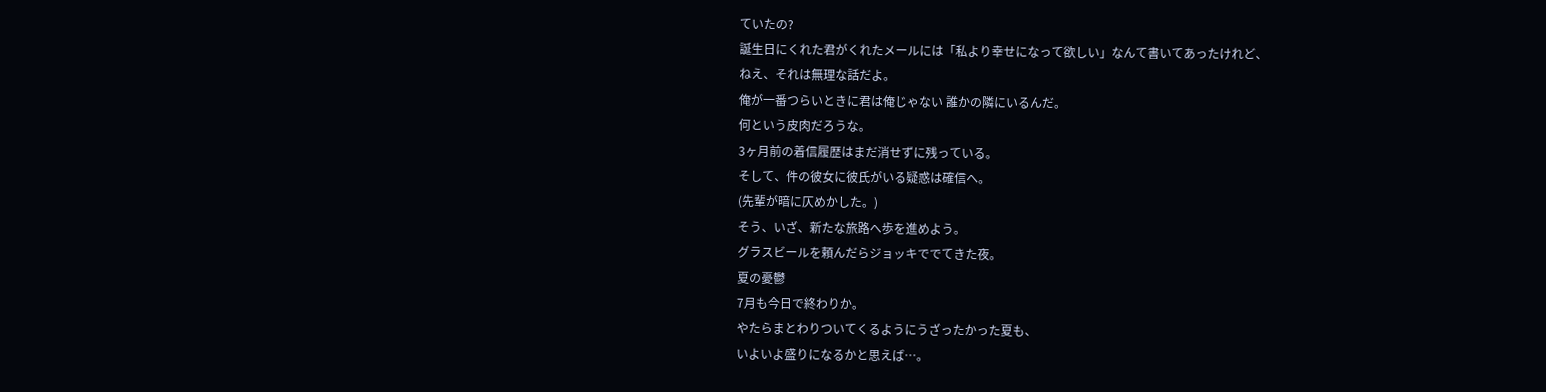ていたの?
誕生日にくれた君がくれたメールには「私より幸せになって欲しい」なんて書いてあったけれど、
ねえ、それは無理な話だよ。
俺が一番つらいときに君は俺じゃない 誰かの隣にいるんだ。
何という皮肉だろうな。
3ヶ月前の着信履歴はまだ消せずに残っている。
そして、件の彼女に彼氏がいる疑惑は確信へ。
(先輩が暗に仄めかした。)
そう、いざ、新たな旅路へ歩を進めよう。
グラスビールを頼んだらジョッキででてきた夜。
夏の憂鬱
7月も今日で終わりか。
やたらまとわりついてくるようにうざったかった夏も、
いよいよ盛りになるかと思えば…。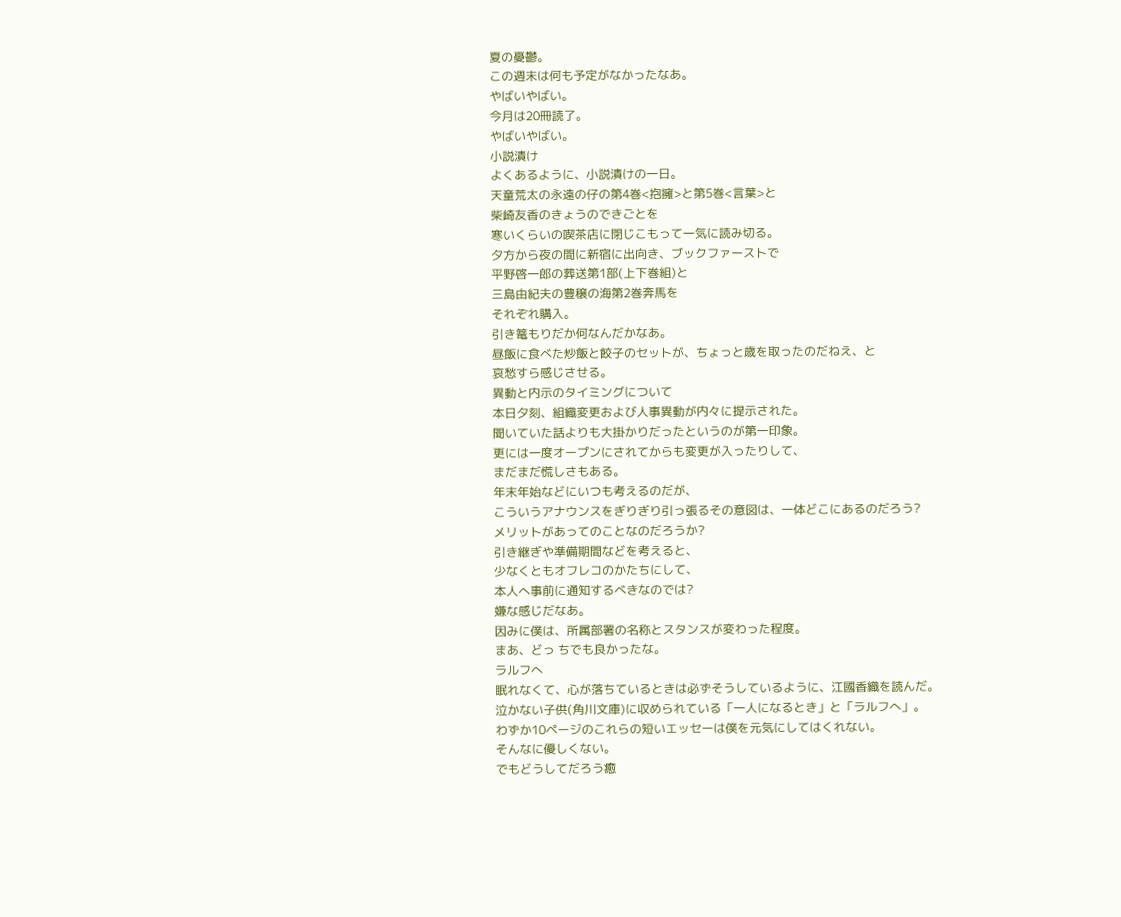夏の憂鬱。
この週末は何も予定がなかったなあ。
やばいやばい。
今月は20冊読了。
やばいやばい。
小説漬け
よくあるように、小説漬けの一日。
天童荒太の永遠の仔の第4巻<抱擁>と第5巻<言葉>と
柴崎友香のきょうのできごとを
寒いくらいの喫茶店に閉じこもって一気に読み切る。
夕方から夜の間に新宿に出向き、ブックファーストで
平野啓一郎の葬送第1部(上下巻組)と
三島由紀夫の豊穣の海第2巻奔馬を
それぞれ購入。
引き篭もりだか何なんだかなあ。
昼飯に食べた炒飯と餃子のセットが、ちょっと歳を取ったのだねえ、と
哀愁すら感じさせる。
異動と内示のタイミングについて
本日夕刻、組織変更および人事異動が内々に提示された。
聞いていた話よりも大掛かりだったというのが第一印象。
更には一度オープンにされてからも変更が入ったりして、
まだまだ慌しさもある。
年末年始などにいつも考えるのだが、
こういうアナウンスをぎりぎり引っ張るその意図は、一体どこにあるのだろう?
メリットがあってのことなのだろうか?
引き継ぎや準備期間などを考えると、
少なくともオフレコのかたちにして、
本人へ事前に通知するべきなのでは?
嫌な感じだなあ。
因みに僕は、所属部署の名称とスタンスが変わった程度。
まあ、どっ ちでも良かったな。
ラルフへ
眠れなくて、心が落ちているときは必ずそうしているように、江國香織を読んだ。
泣かない子供(角川文庫)に収められている「一人になるとき」と「ラルフへ」。
わずか10ページのこれらの短いエッセーは僕を元気にしてはくれない。
そんなに優しくない。
でもどうしてだろう癒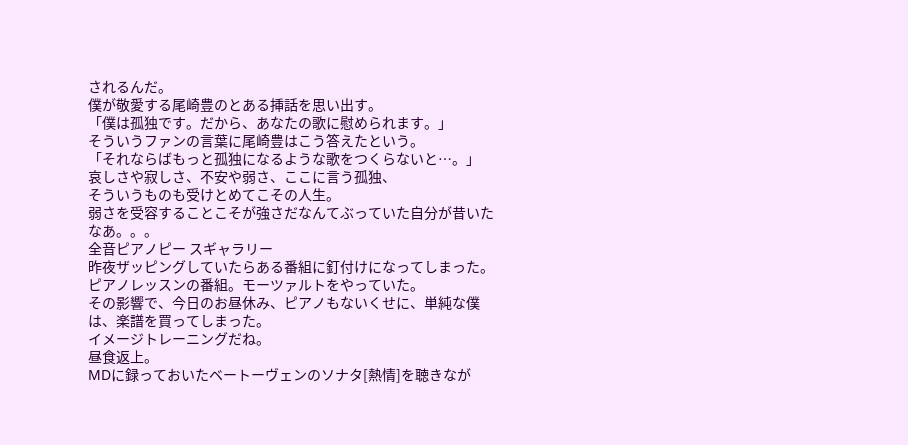されるんだ。
僕が敬愛する尾崎豊のとある挿話を思い出す。
「僕は孤独です。だから、あなたの歌に慰められます。」
そういうファンの言葉に尾崎豊はこう答えたという。
「それならばもっと孤独になるような歌をつくらないと…。」
哀しさや寂しさ、不安や弱さ、ここに言う孤独、
そういうものも受けとめてこその人生。
弱さを受容することこそが強さだなんてぶっていた自分が昔いたなあ。。。
全音ピアノピー スギャラリー
昨夜ザッピングしていたらある番組に釘付けになってしまった。
ピアノレッスンの番組。モーツァルトをやっていた。
その影響で、今日のお昼休み、ピアノもないくせに、単純な僕は、楽譜を買ってしまった。
イメージトレーニングだね。
昼食返上。
MDに録っておいたベートーヴェンのソナタ[熱情]を聴きなが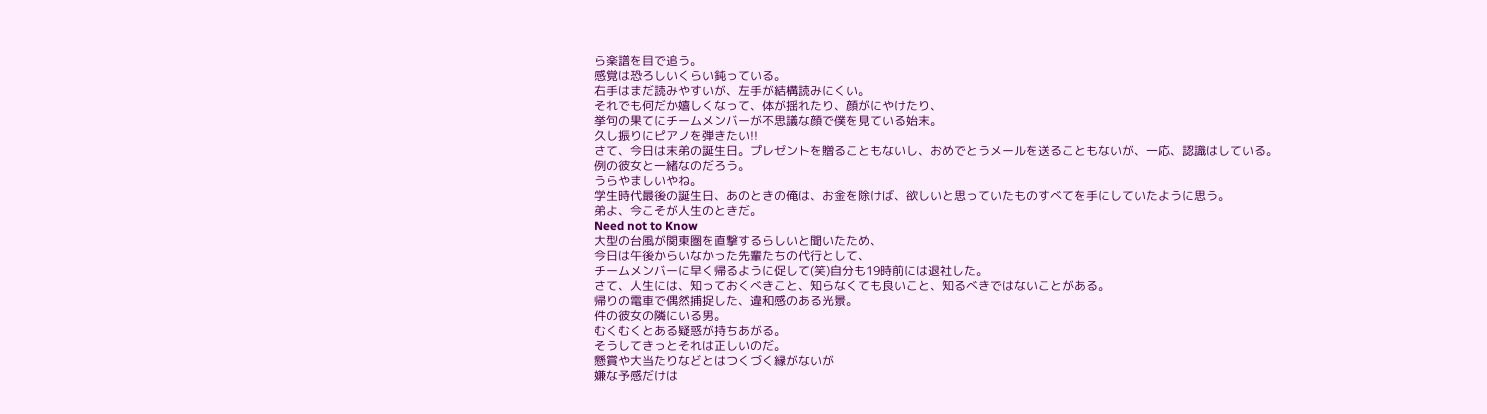ら楽譜を目で追う。
感覚は恐ろしいくらい鈍っている。
右手はまだ読みやすいが、左手が結構読みにくい。
それでも何だか嬉しくなって、体が揺れたり、顔がにやけたり、
挙句の果てにチームメンバーが不思議な顔で僕を見ている始末。
久し振りにピアノを弾きたい!!
さて、今日は末弟の誕生日。プレゼントを贈ることもないし、おめでとうメールを送ることもないが、一応、認識はしている。
例の彼女と一緒なのだろう。
うらやましいやね。
学生時代最後の誕生日、あのときの俺は、お金を除けば、欲しいと思っていたものすべてを手にしていたように思う。
弟よ、今こそが人生のときだ。
Need not to Know
大型の台風が関東圏を直撃するらしいと聞いたため、
今日は午後からいなかった先輩たちの代行として、
チームメンバーに早く帰るように促して(笑)自分も19時前には退社した。
さて、人生には、知っておくべきこと、知らなくても良いこと、知るべきではないことがある。
帰りの電車で偶然捕捉した、違和感のある光景。
件の彼女の隣にいる男。
むくむくとある疑惑が持ちあがる。
そうしてきっとそれは正しいのだ。
懸賞や大当たりなどとはつくづく縁がないが
嫌な予感だけは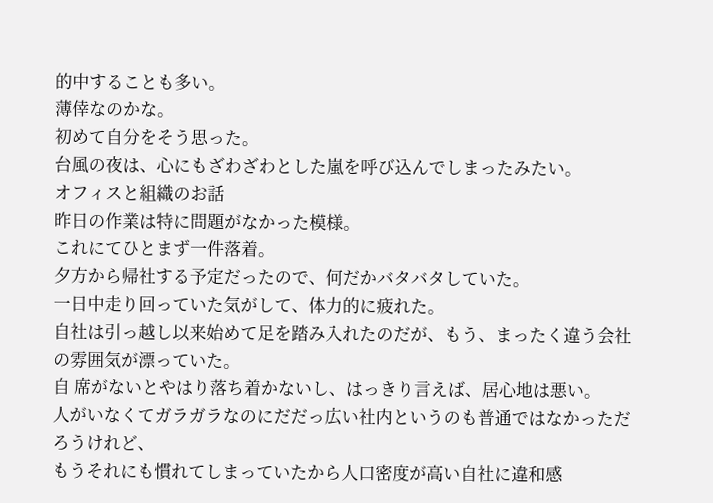的中することも多い。
薄倖なのかな。
初めて自分をそう思った。
台風の夜は、心にもざわざわとした嵐を呼び込んでしまったみたい。
オフィスと組織のお話
昨日の作業は特に問題がなかった模様。
これにてひとまず一件落着。
夕方から帰社する予定だったので、何だかバタバタしていた。
一日中走り回っていた気がして、体力的に疲れた。
自社は引っ越し以来始めて足を踏み入れたのだが、もう、まったく違う会社の雰囲気が漂っていた。
自 席がないとやはり落ち着かないし、はっきり言えば、居心地は悪い。
人がいなくてガラガラなのにだだっ広い社内というのも普通ではなかっただろうけれど、
もうそれにも慣れてしまっていたから人口密度が高い自社に違和感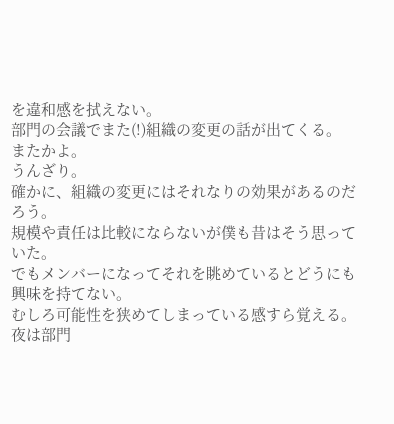を違和感を拭えない。
部門の会議でまた(!)組織の変更の話が出てくる。
またかよ。
うんざり。
確かに、組織の変更にはそれなりの効果があるのだろう。
規模や責任は比較にならないが僕も昔はそう思っていた。
でもメンバーになってそれを眺めているとどうにも興味を持てない。
むしろ可能性を狭めてしまっている感すら覚える。
夜は部門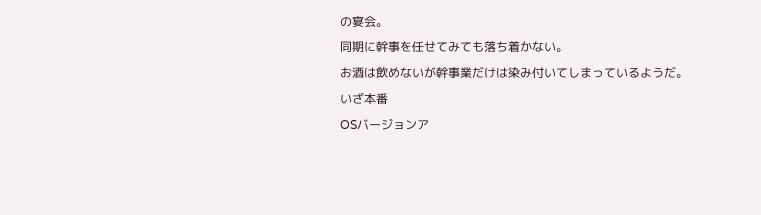の宴会。
同期に幹事を任せてみても落ち着かない。
お酒は飲めないが幹事業だけは染み付いてしまっているようだ。
いざ本番
OSバージョンア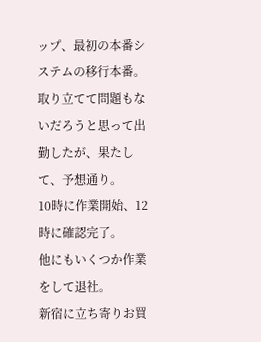ップ、最初の本番システムの移行本番。
取り立てて問題もないだろうと思って出勤したが、果たして、予想通り。
10時に作業開始、12時に確認完了。
他にもいくつか作業をして退社。
新宿に立ち寄りお買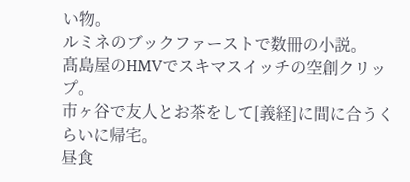い物。
ルミネのブックファーストで数冊の小説。
髙島屋のHMVでスキマスイッチの空創クリップ。
市ヶ谷で友人とお茶をして[義経]に間に合うくらいに帰宅。
昼食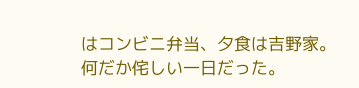はコンビニ弁当、夕食は吉野家。
何だか侘しい一日だった。